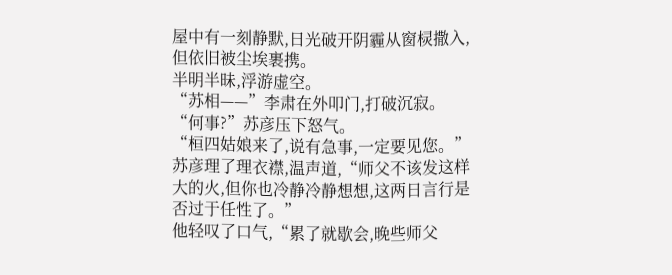屋中有一刻静默,日光破开阴霾从窗棂撒入,但依旧被尘埃裹携。
半明半昧,浮游虚空。
“苏相——”李肃在外叩门,打破沉寂。
“何事?”苏彦压下怒气。
“桓四姑娘来了,说有急事,一定要见您。”
苏彦理了理衣襟,温声道,“师父不该发这样大的火,但你也冷静冷静想想,这两日言行是否过于任性了。”
他轻叹了口气,“累了就歇会,晚些师父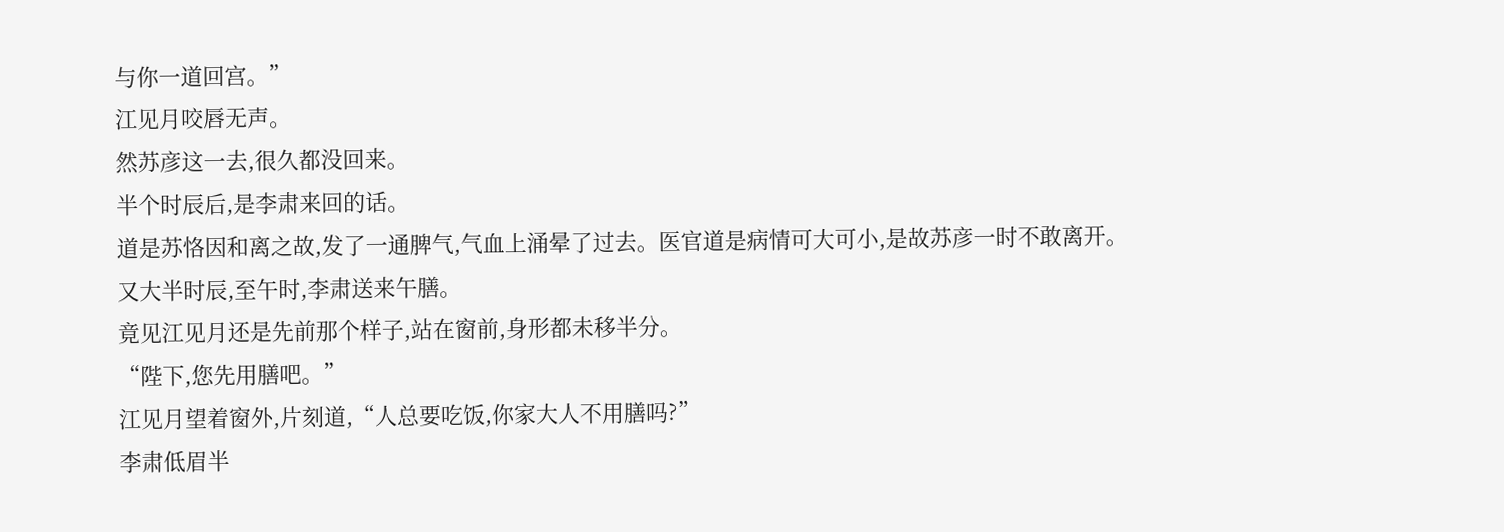与你一道回宫。”
江见月咬唇无声。
然苏彦这一去,很久都没回来。
半个时辰后,是李肃来回的话。
道是苏恪因和离之故,发了一通脾气,气血上涌晕了过去。医官道是病情可大可小,是故苏彦一时不敢离开。
又大半时辰,至午时,李肃送来午膳。
竟见江见月还是先前那个样子,站在窗前,身形都未移半分。
“陛下,您先用膳吧。”
江见月望着窗外,片刻道,“人总要吃饭,你家大人不用膳吗?”
李肃低眉半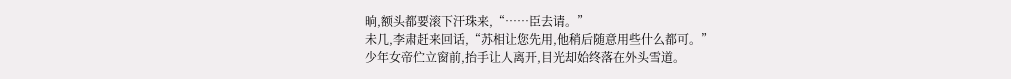晌,额头都要滚下汗珠来,“……臣去请。”
未几,李肃赶来回话,“苏相让您先用,他稍后随意用些什么都可。”
少年女帝伫立窗前,抬手让人离开,目光却始终落在外头雪道。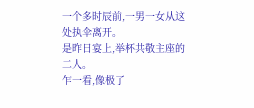一个多时辰前,一男一女从这处执伞离开。
是昨日宴上,举杯共敬主座的二人。
乍一看,像极了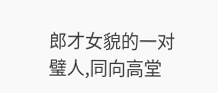郎才女貌的一对璧人,同向高堂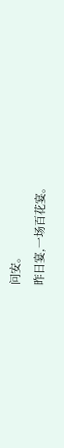问安。
昨日宴,一场百花宴。